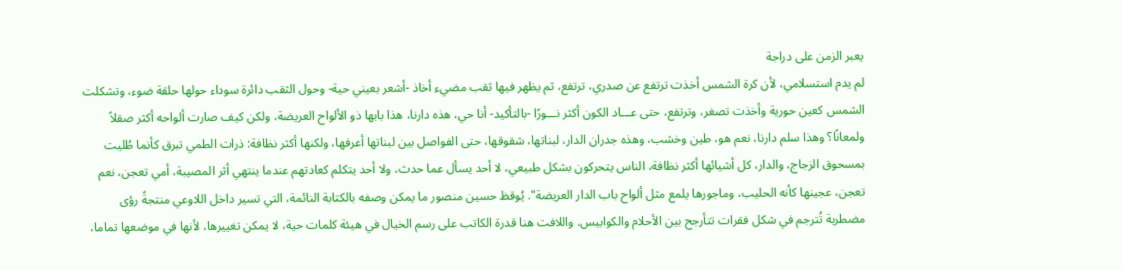يعبر الزمن على دراجة
لم يدم استسلامي، لأن كرة الشمس أخذت ترتفع عن صدري، ترتفع، ثم يظهر فيها ثقب مضيء أخاذ -أشعر بعيني حية- وحول الثقب دائرة سوداء حولها حلقة ضوء، وتشكلت الشمس كعين حورية وأخذت تصغر، وترتفع، حتى عـــاد الكون أكثر نـــورًا -بالتأكيد- أنا حي، هذه دارنا، هذا بابها ذو الألواح العريضة، ولكن كيف صارت ألواحه أكثر صقلاً ولمعانًا؟ وهذا سلم دارنا، نعم هو، طين وخشب، وهذه جدران الدار، لبناتها، شقوقها، حتى الفواصل بين لبناتها أعرفها، ولكنها أكثر نظافة: ذرات الطمي تبرق كأنما طُليت بمسحوق الزجاج، والدار، كل أشيائها أكثر نظافة، الناس يتحركون بشكل طبيعي، لا أحد يسأل عما حدث، ولا أحد يتكلم كعادتهم عندما ينتهي أثر المصيبة، أمي تعجن، نعم تعجن، عجينها كأنه الحليب، وماجورها يلمع مثل ألواح باب الدار العريضة". يُوقظ حسين منصور ما يمكن وصفه بالكتابة النائمة، التي تسير داخل اللاوعي منتجةً رؤى مضطربة تُترجم في شكل فقرات تتأرجح بين الأحلام والكوابيس. واللافت هنا قدرة الكاتب على رسم الخيال في هيئة كلمات حية، لا يمكن تغييرها، لأنها في موضعها تماما،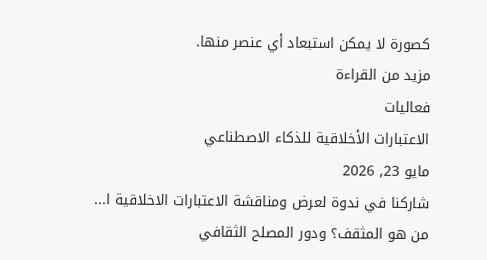كصورة لا يمكن استبعاد أي عنصر منها.
مزيد من القراءة
فعاليات
الاعتبارات الأخلاقية للذكاء الاصطناعي
مايو 23, 2026
شاركنا في ندوة لعرض ومناقشة الاعتبارات الاخلاقية ا...
من هو المثقف؟ ودور المصلح الثقافي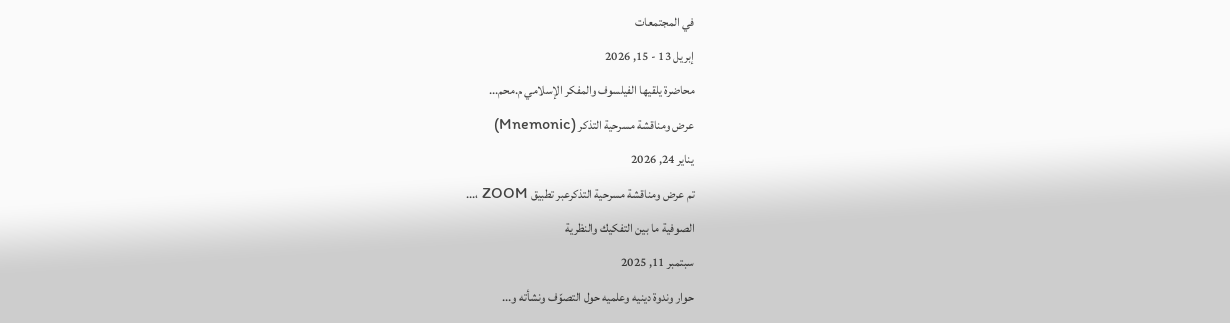في المجتمعات
إبريل 13 - 15, 2026
محاضرة يلقيها الفيلسوف والمفكر الإسلامي م.محم...
عرض ومناقشة مسرحية التذكر (Mnemonic)
يناير 24, 2026
تم عرض ومناقشة مسرحية التذكرعبر تطبيق ZOOM ،...
الصوفية ما بين التفكيك والنظرية
سبتمبر 11, 2025
حوار وندوة دينيه وعلميه حول التصوّف ونشأته و...